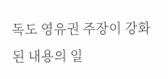독도 영유권 주장이 강화된 내용의 일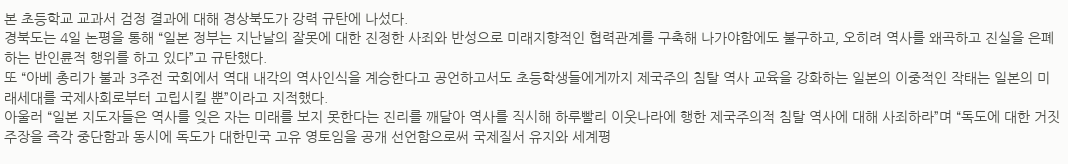본 초등학교 교과서 검정 결과에 대해 경상북도가 강력 규탄에 나섰다.
경북도는 4일 논평을 통해 “일본 정부는 지난날의 잘못에 대한 진정한 사죄와 반성으로 미래지향적인 협력관계를 구축해 나가야함에도 불구하고, 오히려 역사를 왜곡하고 진실을 은폐하는 반인륜적 행위를 하고 있다”고 규탄했다.
또 “아베 총리가 불과 3주전 국회에서 역대 내각의 역사인식을 계승한다고 공언하고서도 초등학생들에게까지 제국주의 침탈 역사 교육을 강화하는 일본의 이중적인 작태는 일본의 미래세대를 국제사회로부터 고립시킬 뿐”이라고 지적했다.
아울러 “일본 지도자들은 역사를 잊은 자는 미래를 보지 못한다는 진리를 깨달아 역사를 직시해 하루빨리 이웃나라에 행한 제국주의적 침탈 역사에 대해 사죄하라”며 “독도에 대한 거짓 주장을 즉각 중단함과 동시에 독도가 대한민국 고유 영토임을 공개 선언함으로써 국제질서 유지와 세계평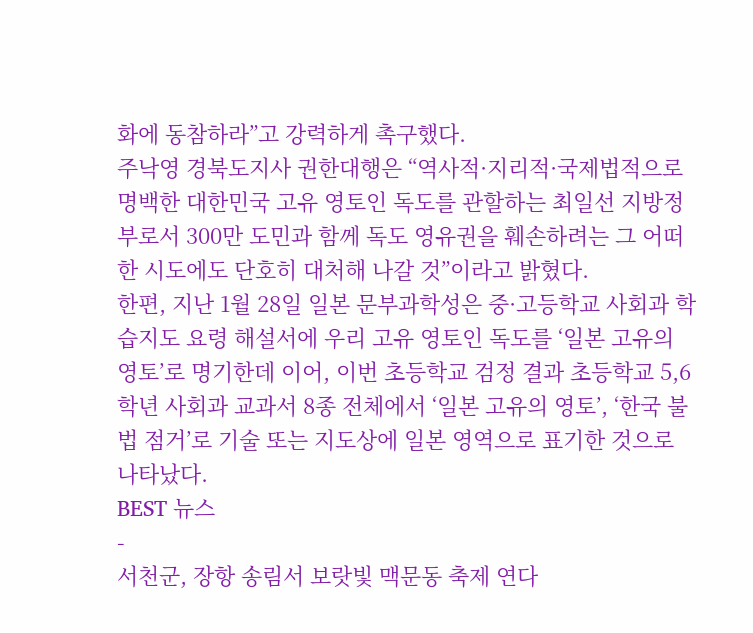화에 동참하라”고 강력하게 촉구했다.
주낙영 경북도지사 권한대행은 “역사적·지리적·국제법적으로 명백한 대한민국 고유 영토인 독도를 관할하는 최일선 지방정부로서 300만 도민과 함께 독도 영유권을 훼손하려는 그 어떠한 시도에도 단호히 대처해 나갈 것”이라고 밝혔다.
한편, 지난 1월 28일 일본 문부과학성은 중·고등학교 사회과 학습지도 요령 해설서에 우리 고유 영토인 독도를 ‘일본 고유의 영토’로 명기한데 이어, 이번 초등학교 검정 결과 초등학교 5,6학년 사회과 교과서 8종 전체에서 ‘일본 고유의 영토’, ‘한국 불법 점거’로 기술 또는 지도상에 일본 영역으로 표기한 것으로 나타났다.
BEST 뉴스
-
서천군, 장항 송림서 보랏빛 맥문동 축제 연다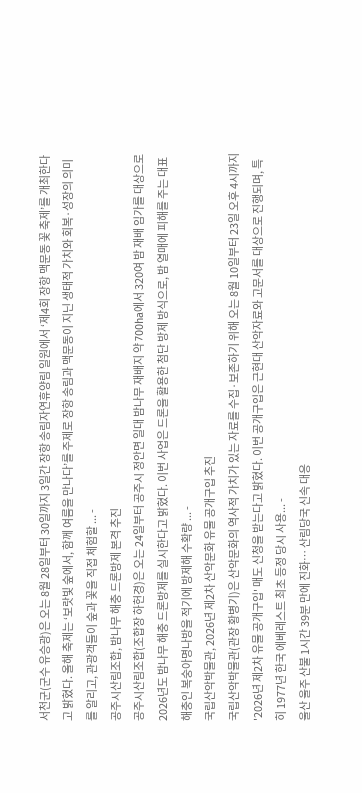서천군(군수 유승광)은 오는 8월 28일부터 30일까지 3일간 장항 송림자연휴양림 일원에서 ‘제4회 장항 맥문동 꽃 축제’를 개최한다고 밝혔다. 올해 축제는 ‘보랏빛 숲에서, 함께 여름을 만나다’를 주제로 장항 송림과 맥문동이 지닌 생태적 가치와 회복·성장의 의미를 알리고, 관광객들이 숲과 꽃을 직접 체험할 ... -
공주시산림조합, 밤나무 해충 드론방제 본격 추진
공주시산림조합(조합장 하헌경)은 오는 24일부터 공주시 정안면 일대 밤나무 재배지 약 700ha에서 320여 밤 재배 임가를 대상으로 2026년도 밤나무 해충 드론방제를 실시한다고 밝혔다. 이번 사업은 드론을 활용한 첨단 방제 방식으로, 밤 열매에 피해를 주는 대표 해충인 복숭아명나방을 적기에 방제해 수확량 ... -
국립산악박물관, 2026년 제2차 산악문화 유물 공개구입 추진
국립산악박물관(관장 황병기)은 산악문화의 역사적 가치가 있는 자료를 수집·보존하기 위해 오는 8월 10일부터 23일 오후 4시까지 '2026년 제2차 유물 공개구입' 매도 신청을 받는다고 밝혔다. 이번 공개구입은 근현대 산악자료와 고문서를 대상으로 진행되며, 특히 1977년 한국 에베레스트 최초 등정 당시 사용... -
울산 울주 산불 1시간 39분 만에 진화… 산림당국 신속 대응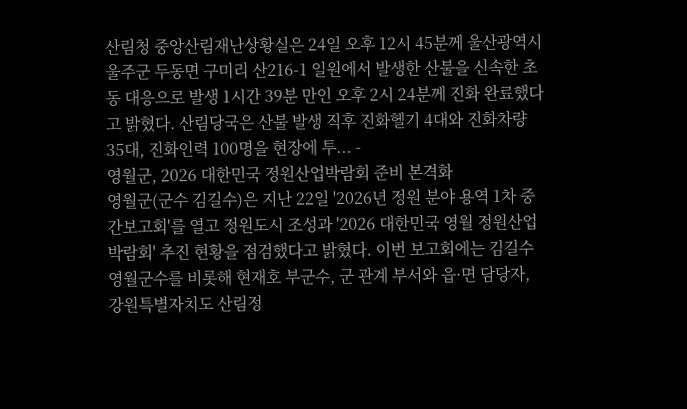산림청 중앙산림재난상황실은 24일 오후 12시 45분께 울산광역시 울주군 두동면 구미리 산216-1 일원에서 발생한 산불을 신속한 초동 대응으로 발생 1시간 39분 만인 오후 2시 24분께 진화 완료했다고 밝혔다. 산림당국은 산불 발생 직후 진화헬기 4대와 진화차량 35대, 진화인력 100명을 현장에 투... -
영월군, 2026 대한민국 정원산업박람회 준비 본격화
영월군(군수 김길수)은 지난 22일 '2026년 정원 분야 용역 1차 중간보고회'를 열고 정원도시 조성과 '2026 대한민국 영월 정원산업박람회' 추진 현황을 점검했다고 밝혔다. 이번 보고회에는 김길수 영월군수를 비롯해 현재호 부군수, 군 관계 부서와 읍·면 담당자, 강원특별자치도 산림정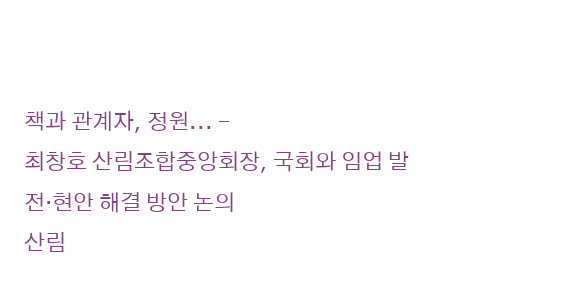책과 관계자, 정원... -
최창호 산림조합중앙회장, 국회와 임업 발전·현안 해결 방안 논의
산림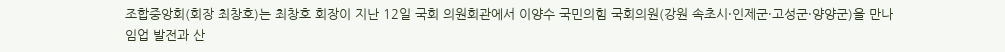조합중앙회(회장 최창호)는 최창호 회장이 지난 12일 국회 의원회관에서 이양수 국민의힘 국회의원(강원 속초시·인제군·고성군·양양군)을 만나 임업 발전과 산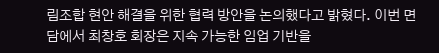림조합 현안 해결을 위한 협력 방안을 논의했다고 밝혔다. 이번 면담에서 최창호 회장은 지속 가능한 임업 기반을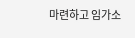마련하고 임가소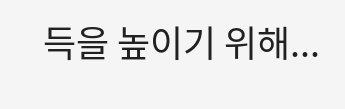득을 높이기 위해...